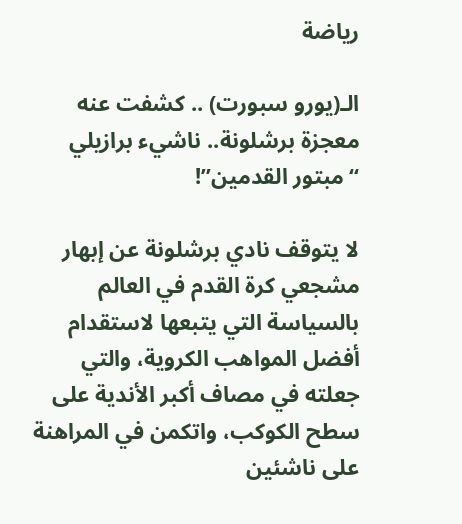رياضة

الـ(يورو سبورت) .. كشفت عنه
معجزة برشلونة.. ناشيء برازيلي “مبتور القدمين”!

لا يتوقف نادي برشلونة عن إبهار مشجعي كرة القدم في العالم بالسياسة التي يتبعها لاستقدام أفضل المواهب الكروية، والتي جعلته في مصاف أكبر الأندية على سطح الكوكب، واتكمن في المراهنة على ناشئين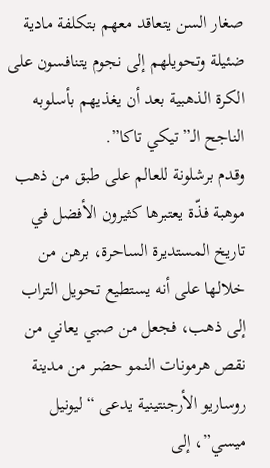صغار السن يتعاقد معهم بتكلفة مادية ضئيلة وتحويلهم إلى نجوم يتنافسون على الكرة الذهبية بعد أن يغذيهم بأسلوبه الناجح الـ”تيكي تاكا”.
وقدم برشلونة للعالم على طبق من ذهب موهبة فذّة يعتبرها كثيرون الأفضل في تاريخ المستديرة الساحرة، برهن من خلالها على أنه يستطيع تحويل التراب إلى ذهب، فجعل من صبي يعاني من نقص هرمونات النمو حضر من مدينة روساريو الأرجنتينية يدعى “ليونيل ميسي”، إلى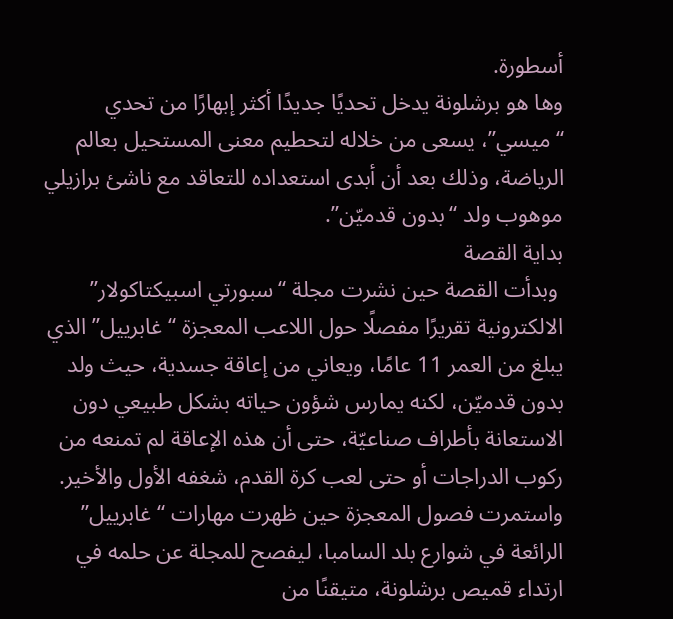أسطورة.
وها هو برشلونة يدخل تحديًا جديدًا أكثر إبهارًا من تحدي “ميسي”، يسعى من خلاله لتحطيم معنى المستحيل بعالم الرياضة، وذلك بعد أن أبدى استعداده للتعاقد مع ناشئ برازيلي موهوب ولد “بدون قدميّن”.
بداية القصة
 وبدأت القصة حين نشرت مجلة “سبورتي اسبيكتاكولار” الالكترونية تقريرًا مفصلًا حول اللاعب المعجزة “غابرييل” الذي يبلغ من العمر 11 عامًا، ويعاني من إعاقة جسدية، حيث ولد بدون قدميّن، لكنه يمارس شؤون حياته بشكل طبيعي دون الاستعانة بأطراف صناعيّة، حتى أن هذه الإعاقة لم تمنعه من ركوب الدراجات أو حتى لعب كرة القدم، شغفه الأول والأخير.
واستمرت فصول المعجزة حين ظهرت مهارات “غابرييل” الرائعة في شوارع بلد السامبا، ليفصح للمجلة عن حلمه في ارتداء قميص برشلونة، متيقنًا من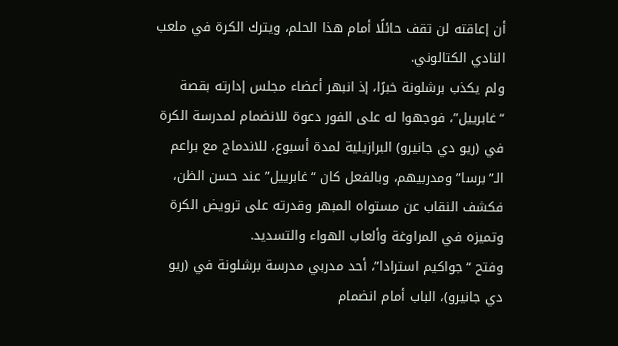أن إعاقته لن تقف حائلًا أمام هذا الحلم، ويترك الكرة في ملعب النادي الكتالوني.
ولم يكذب برشلونة خبرًا، إذ انبهر أعضاء مجلس إدارته بقصة “غابرييل”، فوجهوا له على الفور دعوة للانضمام لمدرسة الكرة في (ريو دي جانيرو) البرازيلية لمدة أسبوع، للاندماج مع براعم الـ”برسا” ومدربيهم، وبالفعل كان “غابرييل” عند حسن الظن، فكشف النقاب عن مستواه المبهر وقدرته على ترويض الكرة وتميزه في المراوغة وألعاب الهواء والتسديد.
وفتح “جواكيم استرادا”، أحد مدربي مدرسة برشلونة في (ريو دي جانيرو)، الباب أمام انضمام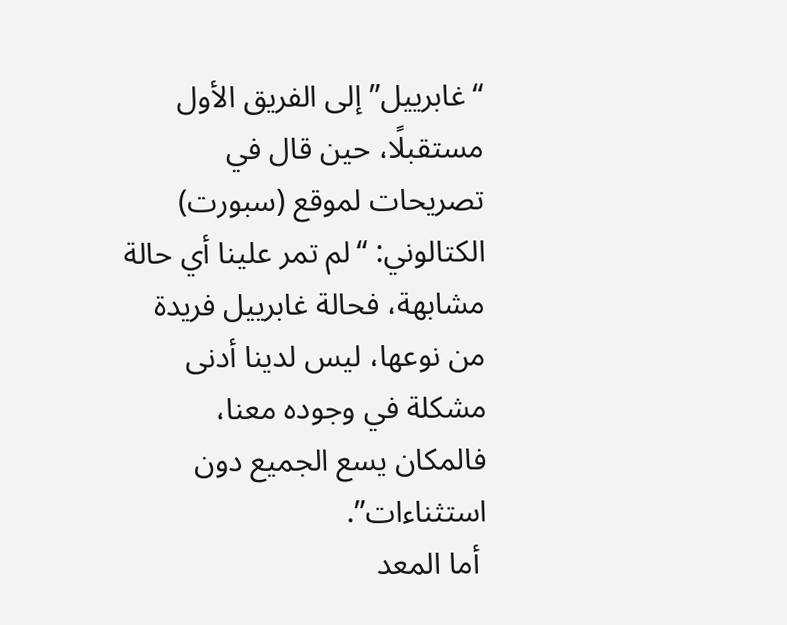“غابرييل” إلى الفريق الأول مستقبلًا، حين قال في تصريحات لموقع (سبورت) الكتالوني: “لم تمر علينا أي حالة مشابهة، فحالة غابرييل فريدة من نوعها، ليس لدينا أدنى مشكلة في وجوده معنا، فالمكان يسع الجميع دون استثناءات”.
 أما المعد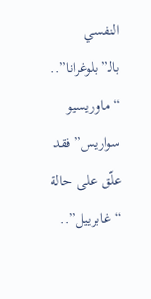النفسي بالـ”بلوغرانا”.. “ماوريسيو سواريس” فقد علّق على حالة “غابرييل”..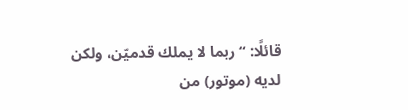قائلًا: “ربما لا يملك قدميّن، ولكن لديه (موتور) من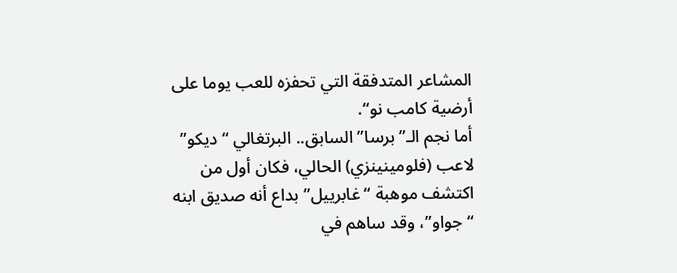المشاعر المتدفقة التي تحفزه للعب يوما على أرضية كامب نو“.
أما نجم الـ”برسا” السابق.. البرتغالي “ديكو” لاعب (فلومينينزي) الحالي، فكان أول من اكتشف موهبة “غابرييل” بداع أنه صديق ابنه “جواو”، وقد ساهم في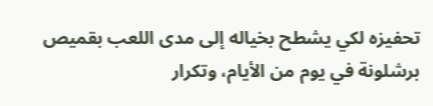تحفيزه لكي يشطح بخياله إلى مدى اللعب بقميص برشلونة في يوم من الأيام، وتكرار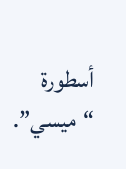أسطورة “ميسي”.